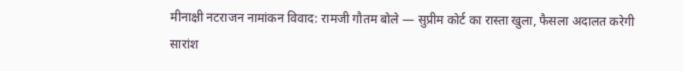मीनाक्षी नटराजन नामांकन विवाद: रामजी गौतम बोले — सुप्रीम कोर्ट का रास्ता खुला, फैसला अदालत करेगी
सारांश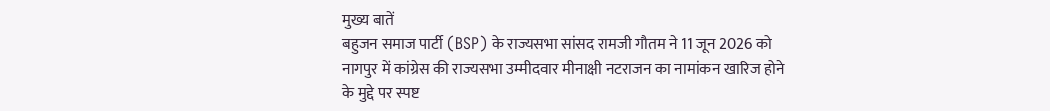मुख्य बातें
बहुजन समाज पार्टी (BSP) के राज्यसभा सांसद रामजी गौतम ने 11 जून 2026 को नागपुर में कांग्रेस की राज्यसभा उम्मीदवार मीनाक्षी नटराजन का नामांकन खारिज होने के मुद्दे पर स्पष्ट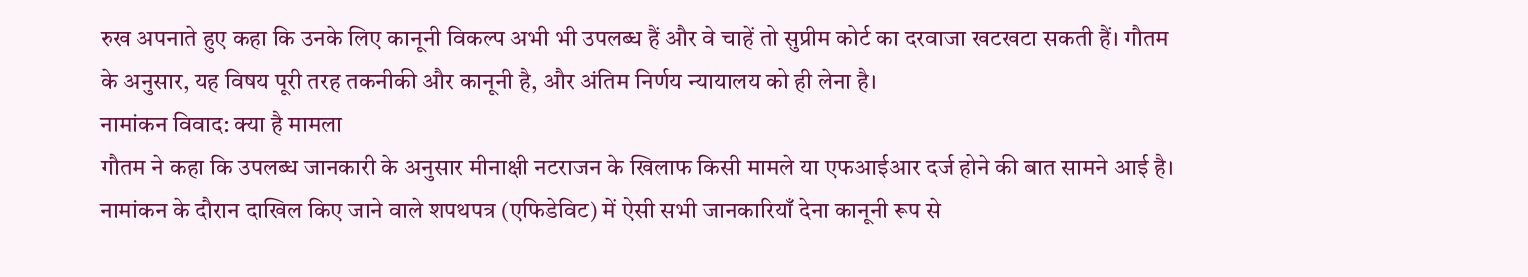रुख अपनाते हुए कहा कि उनके लिए कानूनी विकल्प अभी भी उपलब्ध हैं और वे चाहें तो सुप्रीम कोर्ट का दरवाजा खटखटा सकती हैं। गौतम के अनुसार, यह विषय पूरी तरह तकनीकी और कानूनी है, और अंतिम निर्णय न्यायालय को ही लेना है।
नामांकन विवाद: क्या है मामला
गौतम ने कहा कि उपलब्ध जानकारी के अनुसार मीनाक्षी नटराजन के खिलाफ किसी मामले या एफआईआर दर्ज होने की बात सामने आई है। नामांकन के दौरान दाखिल किए जाने वाले शपथपत्र (एफिडेविट) में ऐसी सभी जानकारियाँ देना कानूनी रूप से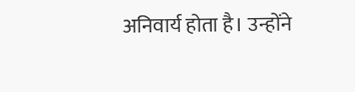अनिवार्य होता है। उन्होंने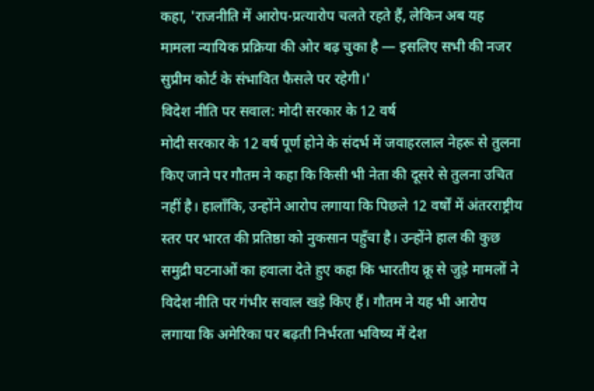कहा, 'राजनीति में आरोप-प्रत्यारोप चलते रहते हैं, लेकिन अब यह मामला न्यायिक प्रक्रिया की ओर बढ़ चुका है — इसलिए सभी की नजर सुप्रीम कोर्ट के संभावित फैसले पर रहेगी।'
विदेश नीति पर सवाल: मोदी सरकार के 12 वर्ष
मोदी सरकार के 12 वर्ष पूर्ण होने के संदर्भ में जवाहरलाल नेहरू से तुलना किए जाने पर गौतम ने कहा कि किसी भी नेता की दूसरे से तुलना उचित नहीं है। हालाँकि, उन्होंने आरोप लगाया कि पिछले 12 वर्षों में अंतरराष्ट्रीय स्तर पर भारत की प्रतिष्ठा को नुकसान पहुँचा है। उन्होंने हाल की कुछ समुद्री घटनाओं का हवाला देते हुए कहा कि भारतीय क्रू से जुड़े मामलों ने विदेश नीति पर गंभीर सवाल खड़े किए हैं। गौतम ने यह भी आरोप लगाया कि अमेरिका पर बढ़ती निर्भरता भविष्य में देश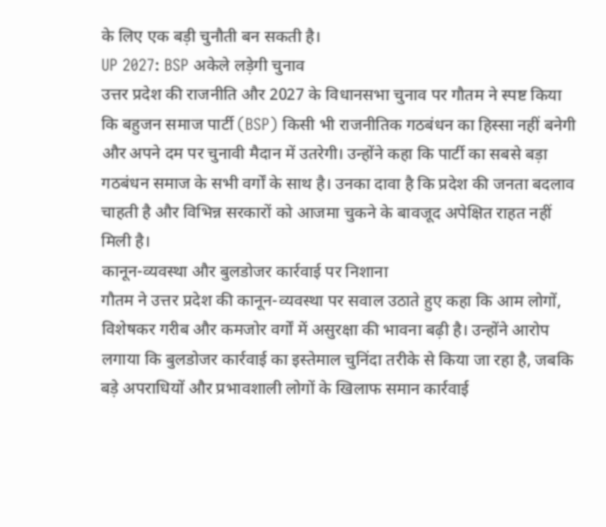के लिए एक बड़ी चुनौती बन सकती है।
UP 2027: BSP अकेले लड़ेगी चुनाव
उत्तर प्रदेश की राजनीति और 2027 के विधानसभा चुनाव पर गौतम ने स्पष्ट किया कि बहुजन समाज पार्टी (BSP) किसी भी राजनीतिक गठबंधन का हिस्सा नहीं बनेगी और अपने दम पर चुनावी मैदान में उतरेगी। उन्होंने कहा कि पार्टी का सबसे बड़ा गठबंधन समाज के सभी वर्गों के साथ है। उनका दावा है कि प्रदेश की जनता बदलाव चाहती है और विभिन्न सरकारों को आजमा चुकने के बावजूद अपेक्षित राहत नहीं मिली है।
कानून-व्यवस्था और बुलडोजर कार्रवाई पर निशाना
गौतम ने उत्तर प्रदेश की कानून-व्यवस्था पर सवाल उठाते हुए कहा कि आम लोगों, विशेषकर गरीब और कमजोर वर्गों में असुरक्षा की भावना बढ़ी है। उन्होंने आरोप लगाया कि बुलडोजर कार्रवाई का इस्तेमाल चुनिंदा तरीके से किया जा रहा है, जबकि बड़े अपराधियों और प्रभावशाली लोगों के खिलाफ समान कार्रवाई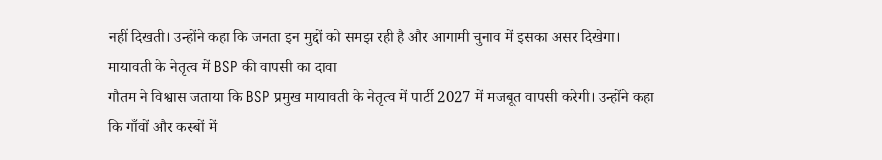नहीं दिखती। उन्होंने कहा कि जनता इन मुद्दों को समझ रही है और आगामी चुनाव में इसका असर दिखेगा।
मायावती के नेतृत्व में BSP की वापसी का दावा
गौतम ने विश्वास जताया कि BSP प्रमुख मायावती के नेतृत्व में पार्टी 2027 में मजबूत वापसी करेगी। उन्होंने कहा कि गाँवों और कस्बों में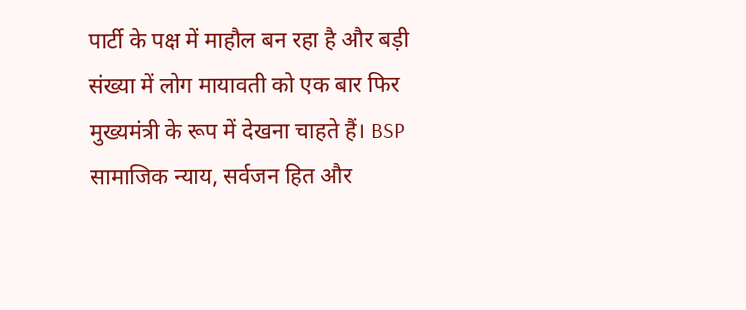पार्टी के पक्ष में माहौल बन रहा है और बड़ी संख्या में लोग मायावती को एक बार फिर मुख्यमंत्री के रूप में देखना चाहते हैं। BSP सामाजिक न्याय, सर्वजन हित और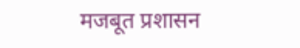मजबूत प्रशासन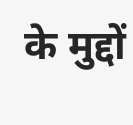के मुद्दों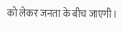को लेकर जनता के बीच जाएगी।